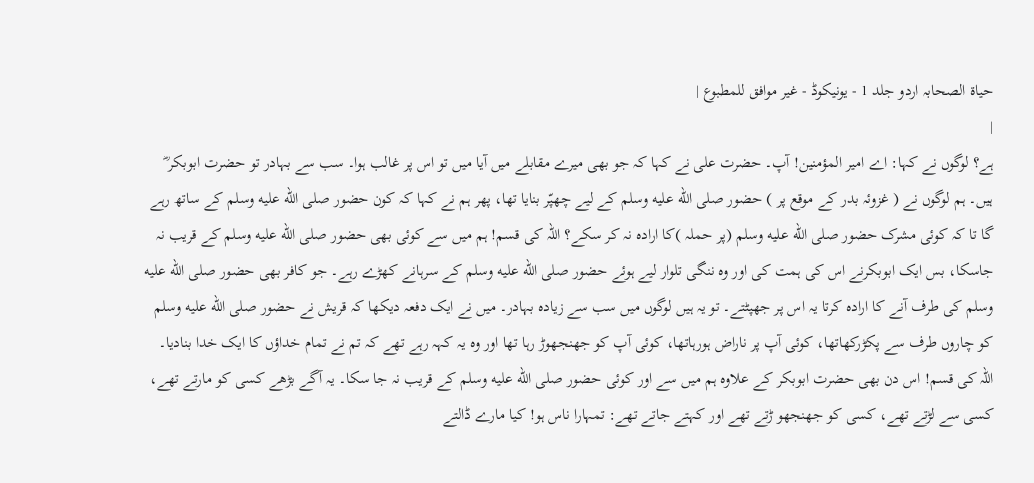حیاۃ الصحابہ اردو جلد 1 - یونیکوڈ - غیر موافق للمطبوع |
|
ہے؟ لوگوں نے کہا: اے امیر المؤمنین! آپ۔ حضرت علی نے کہا کہ جو بھی میرے مقابلے میں آیا میں تو اس پر غالب ہوا۔ سب سے بہادر تو حضرت ابوبکر ؓ ہیں۔ ہم لوگوں نے ( غزوئہ بدر کے موقع پر ) حضور صلى الله عليه وسلم کے لیے چھپّر بنایا تھا، پھر ہم نے کہا کہ کون حضور صلى الله عليه وسلم کے ساتھ رہے گا تا کہ کوئی مشرک حضور صلى الله عليه وسلم (پر حملہ )کا ارادہ نہ کر سکے؟ اللہ کی قسم! ہم میں سے کوئی بھی حضور صلى الله عليه وسلم کے قریب نہ جاسکا، بس ایک ابوبکرنے اس کی ہمت کی اور وہ ننگی تلوار لیے ہوئے حضور صلى الله عليه وسلم کے سرہانے کھڑے رہے۔ جو کافر بھی حضور صلى الله عليه وسلم کی طرف آنے کا ارادہ کرتا یہ اس پر جھپٹتے۔ تو یہ ہیں لوگوں میں سب سے زیادہ بہادر۔ میں نے ایک دفعہ دیکھا کہ قریش نے حضور صلى الله عليه وسلم کو چاروں طرف سے پکڑرکھاتھا، کوئی آپ پر ناراض ہورہاتھا، کوئی آپ کو جھنجھوڑ رہا تھا اور وہ یہ کہہ رہے تھے کہ تم نے تمام خداؤں کا ایک خدا بنادیا۔ اللہ کی قسم! اس دن بھی حضرت ابوبکر کے علاوہ ہم میں سے اور کوئی حضور صلى الله عليه وسلم کے قریب نہ جا سکا۔ یہ آگے بڑھے کسی کو مارتے تھے، کسی سے لڑتے تھے، کسی کو جھنجھو ڑتے تھے اور کہتے جاتے تھے: تمہارا ناس ہو! کیا مارے ڈالتے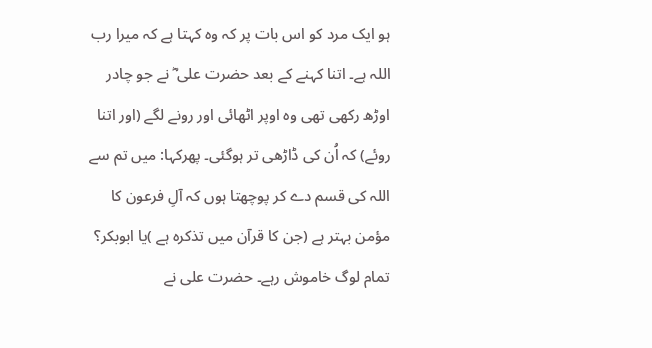ہو ایک مرد کو اس بات پر کہ وہ کہتا ہے کہ میرا رب اللہ ہے۔ اتنا کہنے کے بعد حضرت علی ؓ نے جو چادر اوڑھ رکھی تھی وہ اوپر اٹھائی اور رونے لگے (اور اتنا روئے) کہ اُن کی ڈاڑھی تر ہوگئی۔ پھرکہا: میں تم سے اللہ کی قسم دے کر پوچھتا ہوں کہ آلِ فرعون کا مؤمن بہتر ہے (جن کا قرآن میں تذکرہ ہے )یا ابوبکر؟ تمام لوگ خاموش رہے۔ حضرت علی نے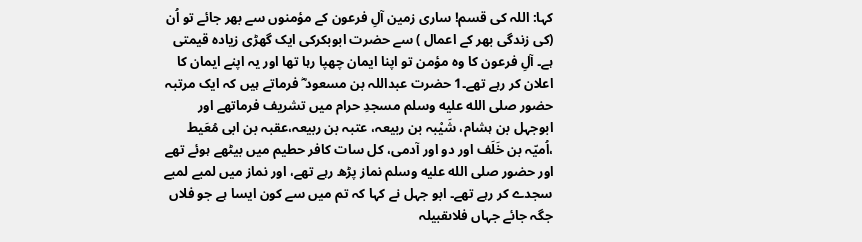کہا: اللہ کی قسم! ساری زمین آلِ فرعون کے مؤمنوں سے بھر جائے تو اُن (کی زندگی بھر کے اعمال ) سے حضرت ابوبکرکی ایک گھڑی زیادہ قیمتی ہے۔ آلِ فرعون کا وہ مؤمن تو اپنا ایمان چھپا رہا تھا اور یہ اپنے ایمان کا اعلان کر رہے تھے۔1 حضرت عبداللہ بن مسعود ؓ فرماتے ہیں کہ ایک مرتبہ حضور صلى الله عليه وسلم مسجدِ حرام میں تشریف فرماتھے اور ابوجہل بن ہشام، شَیْبہ بن ربیعہ، عتبہ بن ربیعہ،عقبہ بن ابی مُعَیط ،اُمیّہ بن خَلَف اور دو اور آدمی، کل سات کافر حطیم میں بیٹھے ہوئے تھے اور حضور صلى الله عليه وسلم نماز پڑھ رہے تھے، اور نماز میں لمبے لمبے سجدے کر رہے تھے۔ ابو جہل نے کہا کہ تم میں سے کون ایسا ہے جو فلاں جگہ جائے جہاں فلاںقبیلہ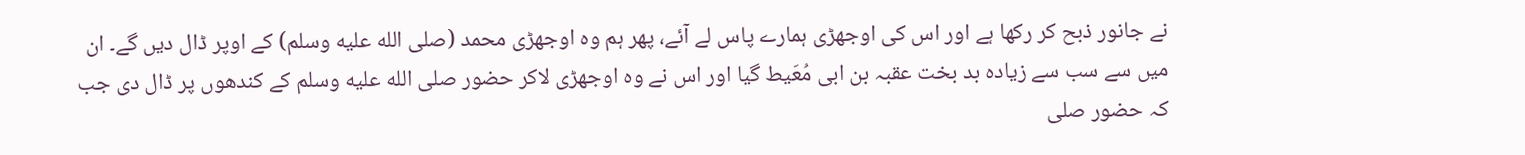نے جانور ذبح کر رکھا ہے اور اس کی اوجھڑی ہمارے پاس لے آئے، پھر ہم وہ اوجھڑی محمد (صلى الله عليه وسلم) کے اوپر ڈال دیں گے۔ ان میں سے سب سے زیادہ بد بخت عقبہ بن ابی مُعَیط گیا اور اس نے وہ اوجھڑی لاکر حضور صلى الله عليه وسلم کے کندھوں پر ڈال دی جب کہ حضور صلى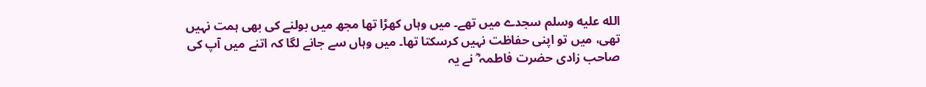الله عليه وسلم سجدے میں تھے۔ میں وہاں کھڑا تھا مجھ میں بولنے کی بھی ہمت نہیں تھی، میں تو اپنی حفاظت نہیں کرسکتا تھا۔ میں وہاں سے جانے لگا کہ اتنے میں آپ کی صاحب زادی حضرت فاطمہ ؓ نے یہ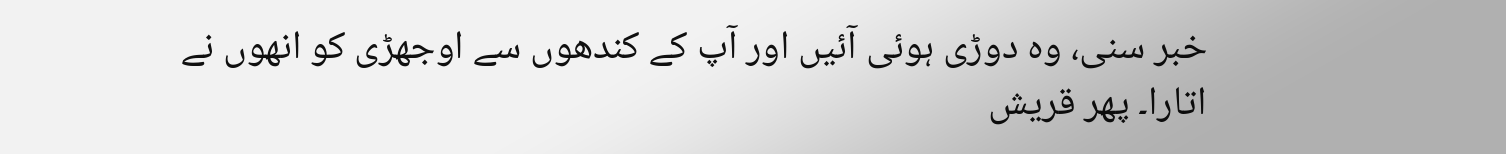خبر سنی، وہ دوڑی ہوئی آئیں اور آپ کے کندھوں سے اوجھڑی کو انھوں نے اتارا۔ پھر قریش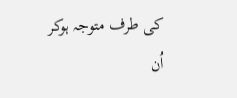کی طرف متوجہ ہوکر اُن